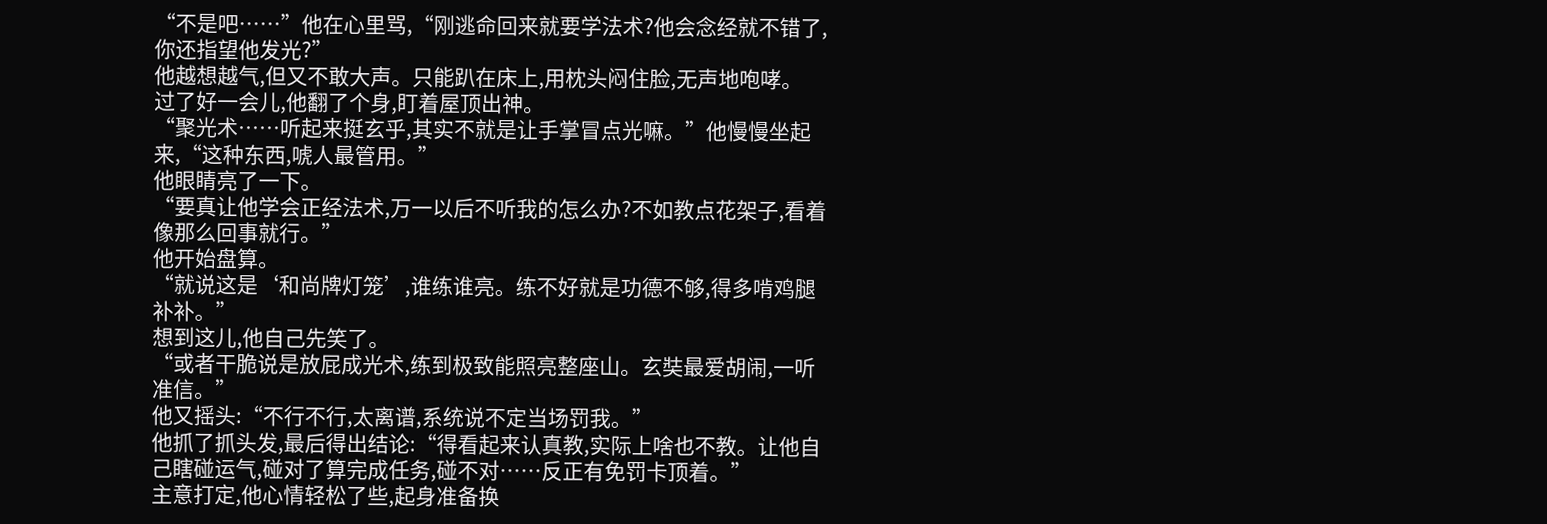“不是吧……”他在心里骂,“刚逃命回来就要学法术?他会念经就不错了,你还指望他发光?”
他越想越气,但又不敢大声。只能趴在床上,用枕头闷住脸,无声地咆哮。
过了好一会儿,他翻了个身,盯着屋顶出神。
“聚光术……听起来挺玄乎,其实不就是让手掌冒点光嘛。”他慢慢坐起来,“这种东西,唬人最管用。”
他眼睛亮了一下。
“要真让他学会正经法术,万一以后不听我的怎么办?不如教点花架子,看着像那么回事就行。”
他开始盘算。
“就说这是‘和尚牌灯笼’,谁练谁亮。练不好就是功德不够,得多啃鸡腿补补。”
想到这儿,他自己先笑了。
“或者干脆说是放屁成光术,练到极致能照亮整座山。玄奘最爱胡闹,一听准信。”
他又摇头:“不行不行,太离谱,系统说不定当场罚我。”
他抓了抓头发,最后得出结论:“得看起来认真教,实际上啥也不教。让他自己瞎碰运气,碰对了算完成任务,碰不对……反正有免罚卡顶着。”
主意打定,他心情轻松了些,起身准备换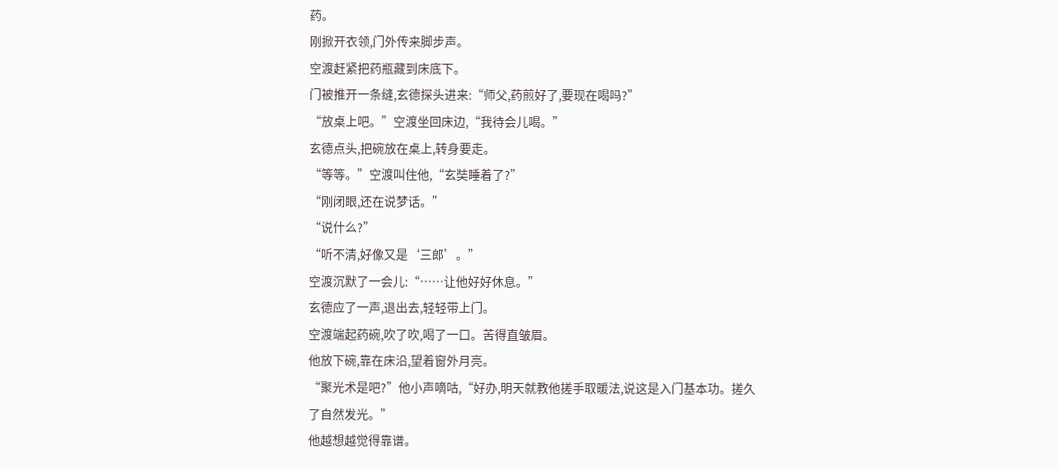药。
刚掀开衣领,门外传来脚步声。
空渡赶紧把药瓶藏到床底下。
门被推开一条缝,玄德探头进来:“师父,药煎好了,要现在喝吗?”
“放桌上吧。”空渡坐回床边,“我待会儿喝。”
玄德点头,把碗放在桌上,转身要走。
“等等。”空渡叫住他,“玄奘睡着了?”
“刚闭眼,还在说梦话。”
“说什么?”
“听不清,好像又是‘三郎’。”
空渡沉默了一会儿:“……让他好好休息。”
玄德应了一声,退出去,轻轻带上门。
空渡端起药碗,吹了吹,喝了一口。苦得直皱眉。
他放下碗,靠在床沿,望着窗外月亮。
“聚光术是吧?”他小声嘀咕,“好办,明天就教他搓手取暖法,说这是入门基本功。搓久了自然发光。”
他越想越觉得靠谱。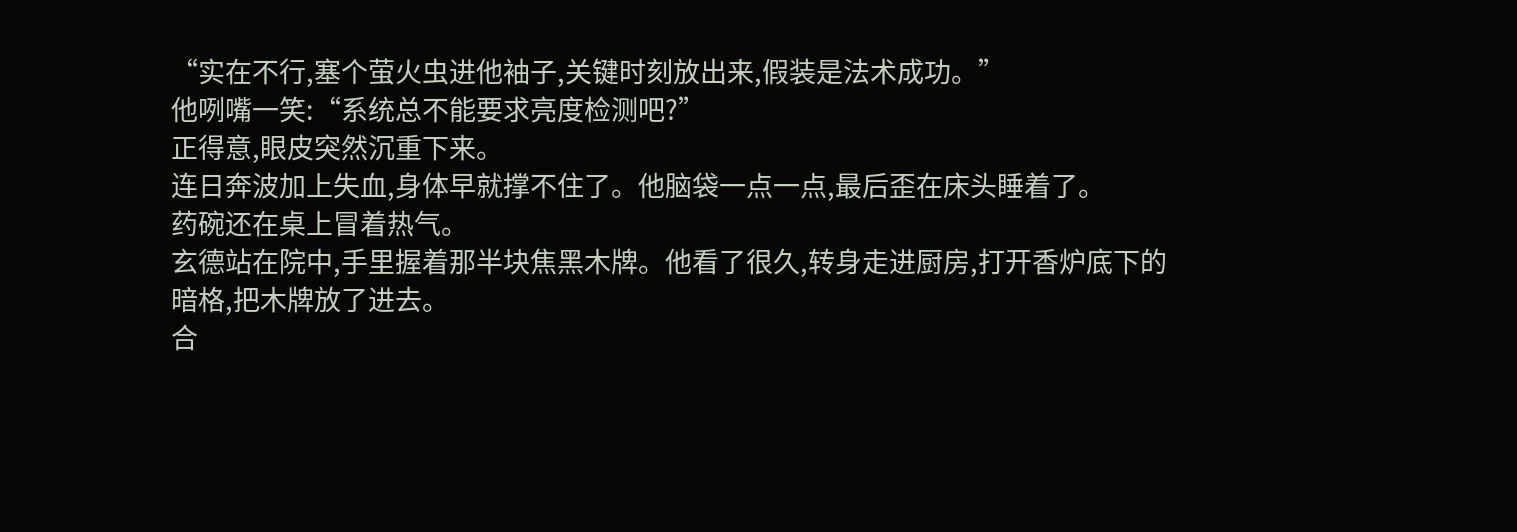“实在不行,塞个萤火虫进他袖子,关键时刻放出来,假装是法术成功。”
他咧嘴一笑:“系统总不能要求亮度检测吧?”
正得意,眼皮突然沉重下来。
连日奔波加上失血,身体早就撑不住了。他脑袋一点一点,最后歪在床头睡着了。
药碗还在桌上冒着热气。
玄德站在院中,手里握着那半块焦黑木牌。他看了很久,转身走进厨房,打开香炉底下的暗格,把木牌放了进去。
合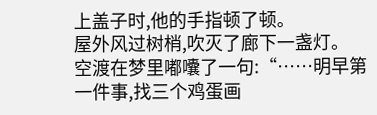上盖子时,他的手指顿了顿。
屋外风过树梢,吹灭了廊下一盏灯。
空渡在梦里嘟囔了一句:“……明早第一件事,找三个鸡蛋画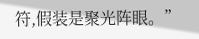符,假装是聚光阵眼。”